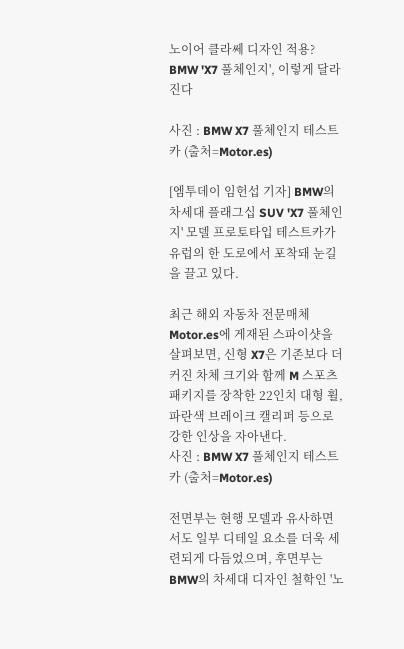노이어 클라쎄 디자인 적용? BMW 'X7 풀체인지', 이렇게 달라진다

사진 : BMW X7 풀체인지 테스트카 (출처=Motor.es)

[엠투데이 임헌섭 기자] BMW의 차세대 플래그십 SUV 'X7 풀체인지' 모델 프로토타입 테스트카가 유럽의 한 도로에서 포착돼 눈길을 끌고 있다.

최근 해외 자동차 전문매체 Motor.es에 게재된 스파이샷을 살펴보면, 신형 X7은 기존보다 더 커진 차체 크기와 함께 M 스포츠 패키지를 장착한 22인치 대형 휠, 파란색 브레이크 캘리퍼 등으로 강한 인상을 자아낸다.
사진 : BMW X7 풀체인지 테스트카 (출처=Motor.es)

전면부는 현행 모델과 유사하면서도 일부 디테일 요소를 더욱 세련되게 다듬었으며, 후면부는 BMW의 차세대 디자인 철학인 '노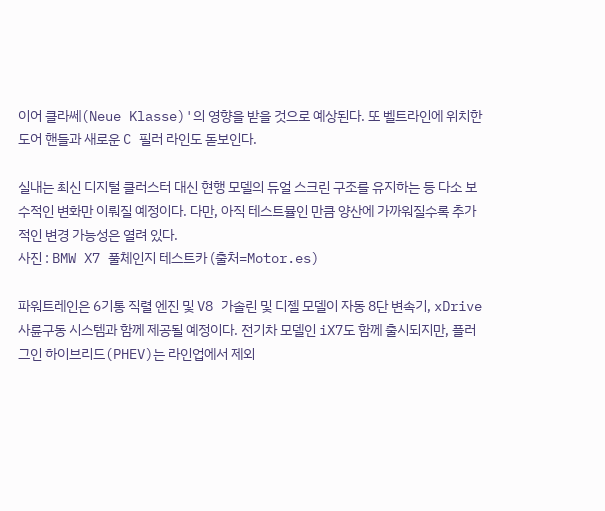이어 클라쎄(Neue Klasse)'의 영향을 받을 것으로 예상된다. 또 벨트라인에 위치한 도어 핸들과 새로운 C 필러 라인도 돋보인다.

실내는 최신 디지털 클러스터 대신 현행 모델의 듀얼 스크린 구조를 유지하는 등 다소 보수적인 변화만 이뤄질 예정이다. 다만, 아직 테스트뮬인 만큼 양산에 가까워질수록 추가적인 변경 가능성은 열려 있다.
사진 : BMW X7 풀체인지 테스트카 (출처=Motor.es)

파워트레인은 6기통 직렬 엔진 및 V8 가솔린 및 디젤 모델이 자동 8단 변속기, xDrive 사륜구동 시스템과 함께 제공될 예정이다. 전기차 모델인 iX7도 함께 출시되지만, 플러그인 하이브리드(PHEV)는 라인업에서 제외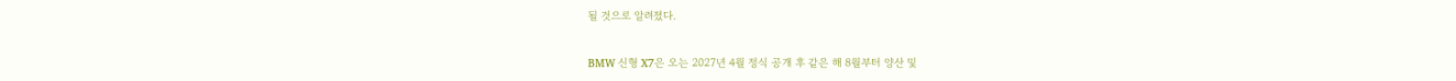될 것으로 알려졌다.

BMW 신형 X7은 오는 2027년 4월 정식 공개 후 같은 해 8월부터 양산 및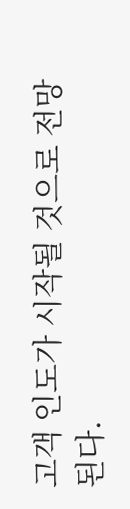고객 인도가 시작될 것으로 전망된다.